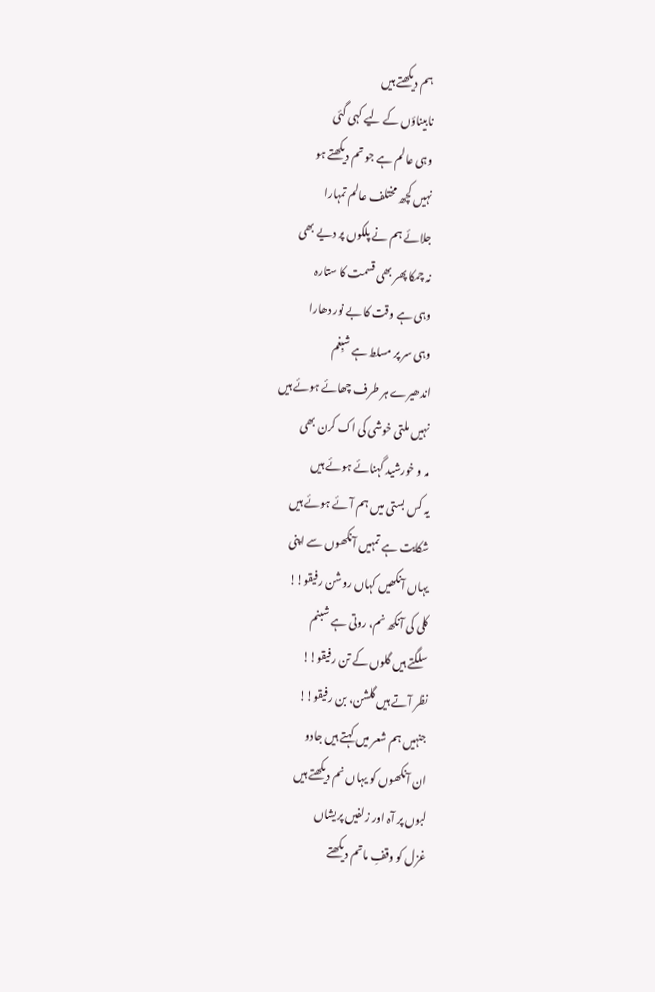ہم دیکھتے ہیں
نابیناؤں کے لیے کہی گئی
وہی عالم ہے جو تم دیکھتے ہو
نہیں کچھ مختلف عالم تمہارا
جلائے ہم نے پلکوں پر دیے بھی
نہ چمکا پھر بھی قسمت کا ستارہ
وہی ہے وقت کا بے نور دھارا
وہی سر پر مسلط ہے شبِغم
اندھیرے ہر طرف چھائے ہوئے ہیں
نہیں ملتی خوشی کی اک کرن بھی
مہ و خورشید گہنائے ہوئے ہیں
یہ کس بستی میں ہم آئے ہوئے ہیں
شکایت ہے تمہیں آنکھوں سے اپنی
یہاں آنکھیں کہاں روشن رفیقو!!
کلی کی آنکھ نم، روتی ہے شبنم
سلگتے ہیں گلوں کے تن رفیقو!!
نظر آتے ہیں گلشن، بن رفیقو!!
جنہیں ہم شعر میں کہتے ہیں جادو
ان آنکھوں کو یہاں نم دیکھتے ہیں
لبوں پر آہ اور زلفیں پریشاں
غزل کو وقفِ ماتم دیکھتے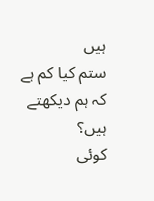ہیں
ستم کیا کم ہے کہ ہم دیکھتے ہیں؟
کوئی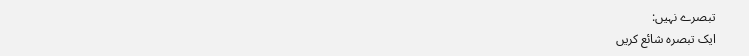تبصرے نہیں:
ایک تبصرہ شائع کریں